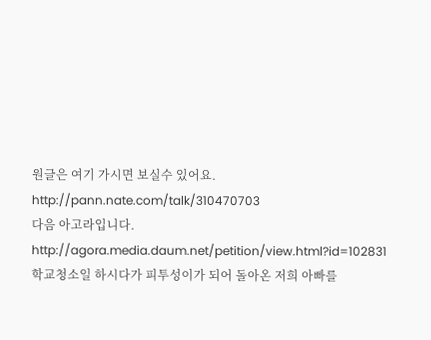원글은 여기 가시면 보실수 있어요. http://pann.nate.com/talk/310470703
다음 아고라입니다. http://agora.media.daum.net/petition/view.html?id=102831
학교청소일 하시다가 피투성이가 되어 돌아온 저희 아빠를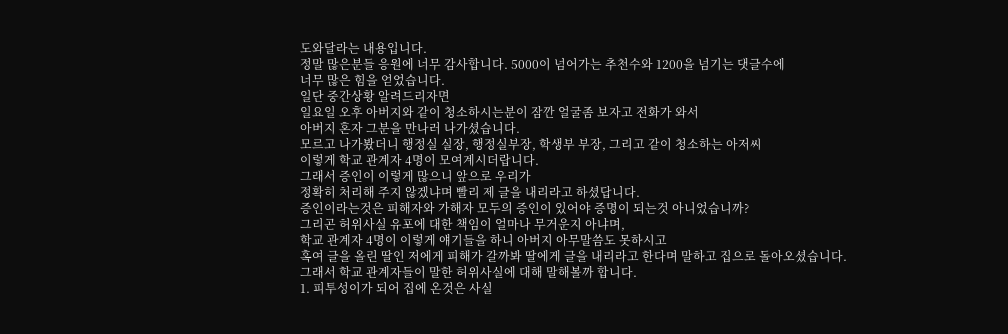도와달라는 내용입니다.
정말 많은분들 응원에 너무 감사합니다. 5000이 넘어가는 추천수와 1200을 넘기는 댓글수에
너무 많은 힘을 얻었습니다.
일단 중간상황 알려드리자면
일요일 오후 아버지와 같이 청소하시는분이 잠깐 얼굴좀 보자고 전화가 와서
아버지 혼자 그분을 만나러 나가셨습니다.
모르고 나가봤더니 행정실 실장, 행정실부장, 학생부 부장, 그리고 같이 청소하는 아저씨
이렇게 학교 관계자 4명이 모여계시더랍니다.
그래서 증인이 이렇게 많으니 앞으로 우리가
정확히 처리해 주지 않겠냐며 빨리 제 글을 내리라고 하셨답니다.
증인이라는것은 피해자와 가해자 모두의 증인이 있어야 증명이 되는것 아니었습니까?
그리곤 허위사실 유포에 대한 책임이 얼마나 무거운지 아냐며,
학교 관계자 4명이 이렇게 얘기들을 하니 아버지 아무말씀도 못하시고
혹여 글을 올린 딸인 저에게 피해가 갈까봐 딸에게 글을 내리라고 한다며 말하고 집으로 돌아오셨습니다.
그래서 학교 관계자들이 말한 허위사실에 대해 말해볼까 합니다.
1. 피투성이가 되어 집에 온것은 사실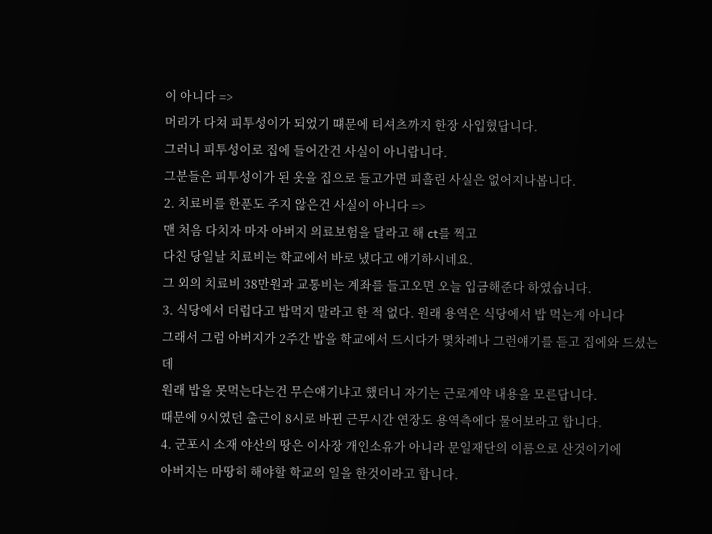이 아니다 =>
머리가 다쳐 피투성이가 되었기 떄문에 티셔츠까지 한장 사입혔답니다.
그러니 피투성이로 집에 들어간건 사실이 아니랍니다.
그분들은 피투성이가 된 옷을 집으로 들고가면 피흘린 사실은 없어지나봅니다.
2. 치료비를 한푼도 주지 않은건 사실이 아니다 =>
맨 처음 다치자 마자 아버지 의료보험을 달라고 해 ct를 찍고
다친 당일날 치료비는 학교에서 바로 냈다고 얘기하시네요.
그 외의 치료비 38만원과 교통비는 계좌를 들고오면 오늘 입금해준다 하였습니다.
3. 식당에서 더럽다고 밥먹지 말라고 한 적 없다. 원래 용역은 식당에서 밥 먹는게 아니다
그래서 그럼 아버지가 2주간 밥을 학교에서 드시다가 몇차례나 그런얘기를 듣고 집에와 드셨는데
원래 밥을 못먹는다는건 무슨얘기냐고 했더니 자기는 근로계약 내용을 모른답니다.
때문에 9시였던 출근이 8시로 바뀐 근무시간 연장도 용역측에다 물어보라고 합니다.
4. 군포시 소재 야산의 땅은 이사장 개인소유가 아니라 문일재단의 이름으로 산것이기에
아버지는 마땅히 해야할 학교의 일을 한것이라고 합니다.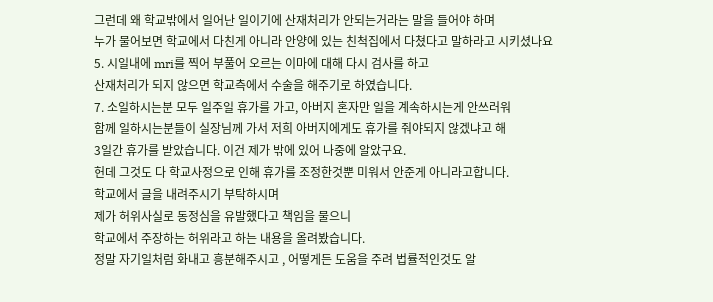그런데 왜 학교밖에서 일어난 일이기에 산재처리가 안되는거라는 말을 들어야 하며
누가 물어보면 학교에서 다친게 아니라 안양에 있는 친척집에서 다쳤다고 말하라고 시키셨나요
5. 시일내에 mri를 찍어 부풀어 오르는 이마에 대해 다시 검사를 하고
산재처리가 되지 않으면 학교측에서 수술을 해주기로 하였습니다.
7. 소일하시는분 모두 일주일 휴가를 가고, 아버지 혼자만 일을 계속하시는게 안쓰러워
함께 일하시는분들이 실장님께 가서 저희 아버지에게도 휴가를 줘야되지 않겠냐고 해
3일간 휴가를 받았습니다. 이건 제가 밖에 있어 나중에 알았구요.
헌데 그것도 다 학교사정으로 인해 휴가를 조정한것뿐 미워서 안준게 아니라고합니다.
학교에서 글을 내려주시기 부탁하시며
제가 허위사실로 동정심을 유발했다고 책임을 물으니
학교에서 주장하는 허위라고 하는 내용을 올려봤습니다.
정말 자기일처럼 화내고 흥분해주시고 , 어떻게든 도움을 주려 법률적인것도 알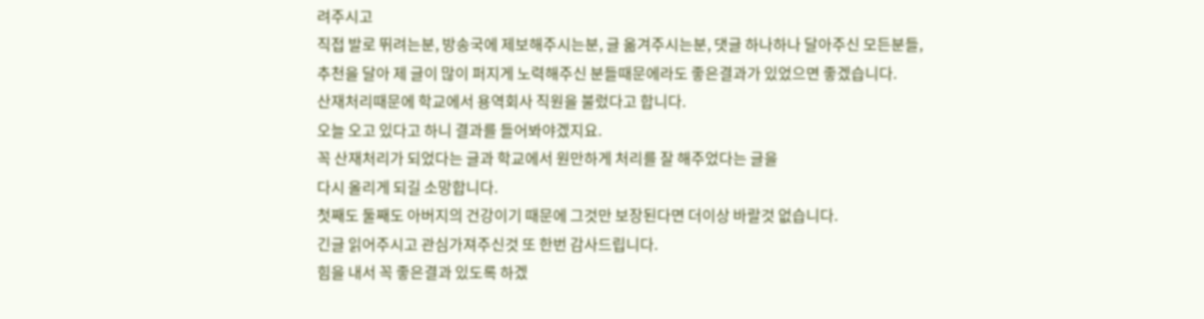려주시고
직접 발로 뛰려는분, 방송국에 제보해주시는분, 글 옮겨주시는분, 댓글 하나하나 달아주신 모든분들,
추천을 달아 제 글이 많이 퍼지게 노력해주신 분들때문에라도 좋은결과가 있었으면 좋겠습니다.
산재처리때문에 학교에서 용역회사 직원을 불렀다고 합니다.
오늘 오고 있다고 하니 결과를 들어봐야겠지요.
꼭 산재처리가 되었다는 글과 학교에서 원만하게 처리를 잘 해주었다는 글을
다시 올리게 되길 소망합니다.
첫째도 둘째도 아버지의 건강이기 때문에 그것만 보장된다면 더이상 바랄것 없습니다.
긴글 읽어주시고 관심가져주신것 또 한번 감사드립니다.
힘을 내서 꼭 좋은결과 있도록 하겠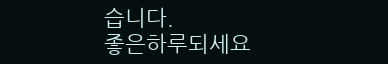습니다.
좋은하루되세요